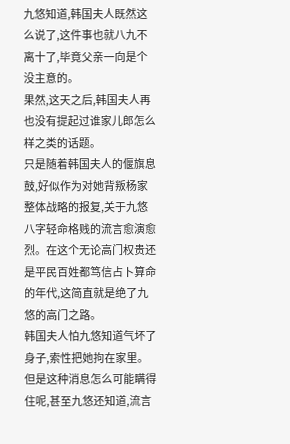九悠知道,韩国夫人既然这么说了,这件事也就八九不离十了,毕竟父亲一向是个没主意的。
果然,这天之后,韩国夫人再也没有提起过谁家儿郎怎么样之类的话题。
只是随着韩国夫人的偃旗息鼓,好似作为对她背叛杨家整体战略的报复,关于九悠八字轻命格贱的流言愈演愈烈。在这个无论高门权贵还是平民百姓都笃信占卜算命的年代,这简直就是绝了九悠的高门之路。
韩国夫人怕九悠知道气坏了身子,索性把她拘在家里。但是这种消息怎么可能瞒得住呢,甚至九悠还知道,流言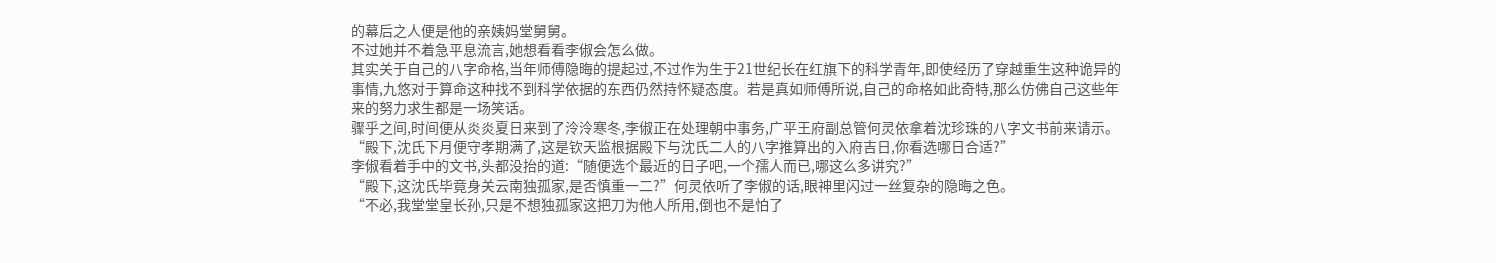的幕后之人便是他的亲姨妈堂舅舅。
不过她并不着急平息流言,她想看看李俶会怎么做。
其实关于自己的八字命格,当年师傅隐晦的提起过,不过作为生于21世纪长在红旗下的科学青年,即使经历了穿越重生这种诡异的事情,九悠对于算命这种找不到科学依据的东西仍然持怀疑态度。若是真如师傅所说,自己的命格如此奇特,那么仿佛自己这些年来的努力求生都是一场笑话。
骤乎之间,时间便从炎炎夏日来到了泠泠寒冬,李俶正在处理朝中事务,广平王府副总管何灵依拿着沈珍珠的八字文书前来请示。
“殿下,沈氏下月便守孝期满了,这是钦天监根据殿下与沈氏二人的八字推算出的入府吉日,你看选哪日合适?”
李俶看着手中的文书,头都没抬的道:“随便选个最近的日子吧,一个孺人而已,哪这么多讲究?”
“殿下,这沈氏毕竟身关云南独孤家,是否慎重一二?”何灵依听了李俶的话,眼神里闪过一丝复杂的隐晦之色。
“不必,我堂堂皇长孙,只是不想独孤家这把刀为他人所用,倒也不是怕了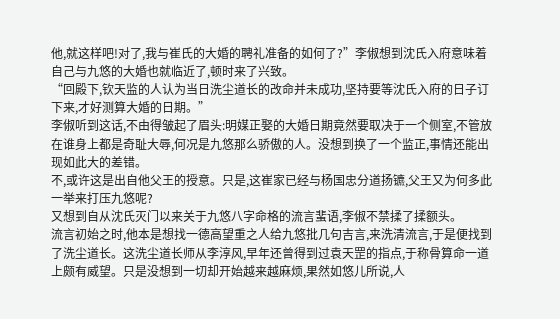他,就这样吧!对了,我与崔氏的大婚的聘礼准备的如何了?”李俶想到沈氏入府意味着自己与九悠的大婚也就临近了,顿时来了兴致。
“回殿下,钦天监的人认为当日洗尘道长的改命并未成功,坚持要等沈氏入府的日子订下来,才好测算大婚的日期。”
李俶听到这话,不由得皱起了眉头:明媒正娶的大婚日期竟然要取决于一个侧室,不管放在谁身上都是奇耻大辱,何况是九悠那么骄傲的人。没想到换了一个监正,事情还能出现如此大的差错。
不,或许这是出自他父王的授意。只是,这崔家已经与杨国忠分道扬镳,父王又为何多此一举来打压九悠呢?
又想到自从沈氏灭门以来关于九悠八字命格的流言蜚语,李俶不禁揉了揉额头。
流言初始之时,他本是想找一德高望重之人给九悠批几句吉言,来洗清流言,于是便找到了洗尘道长。这洗尘道长师从李淳风,早年还曾得到过袁天罡的指点,于称骨算命一道上颇有威望。只是没想到一切却开始越来越麻烦,果然如悠儿所说,人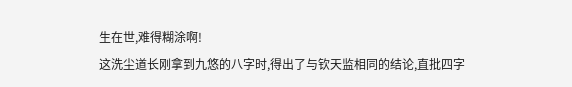生在世,难得糊涂啊!
这洗尘道长刚拿到九悠的八字时,得出了与钦天监相同的结论,直批四字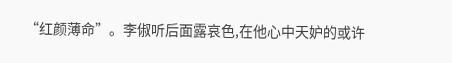“红颜薄命”。李俶听后面露哀色,在他心中天妒的或许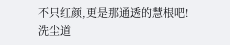不只红颜,更是那通透的慧根吧!洗尘道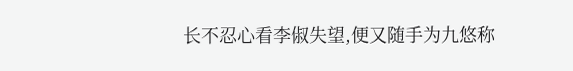长不忍心看李俶失望,便又随手为九悠称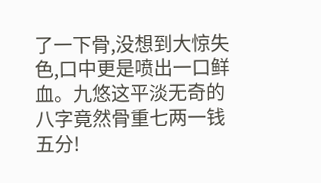了一下骨,没想到大惊失色,口中更是喷出一口鲜血。九悠这平淡无奇的八字竟然骨重七两一钱五分!